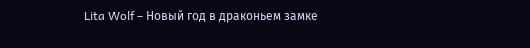Lita Wolf – Новый год в драконьем замке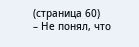(страница 60)
– Не понял, что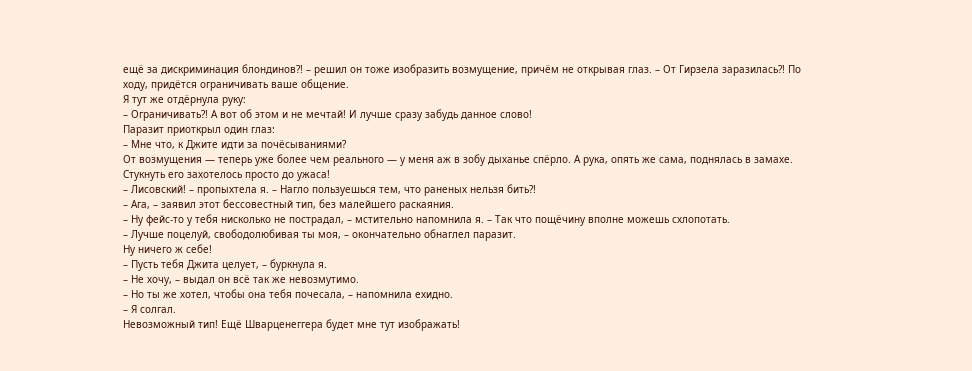ещё за дискриминация блондинов?! – решил он тоже изобразить возмущение, причём не открывая глаз. – От Гирзела заразилась?! По ходу, придётся ограничивать ваше общение.
Я тут же отдёрнула руку:
– Ограничивать?! А вот об этом и не мечтай! И лучше сразу забудь данное слово!
Паразит приоткрыл один глаз:
– Мне что, к Джите идти за почёсываниями?
От возмущения — теперь уже более чем реального — у меня аж в зобу дыханье спёрло. А рука, опять же сама, поднялась в замахе. Стукнуть его захотелось просто до ужаса!
– Лисовский! – пропыхтела я. – Нагло пользуешься тем, что раненых нельзя бить?!
– Ага, – заявил этот бессовестный тип, без малейшего раскаяния.
– Ну фейс-то у тебя нисколько не пострадал, – мстительно напомнила я. – Так что пощёчину вполне можешь схлопотать.
– Лучше поцелуй, свободолюбивая ты моя, – окончательно обнаглел паразит.
Ну ничего ж себе!
– Пусть тебя Джита целует, – буркнула я.
– Не хочу, – выдал он всё так же невозмутимо.
– Но ты же хотел, чтобы она тебя почесала, – напомнила ехидно.
– Я солгал.
Невозможный тип! Ещё Шварценеггера будет мне тут изображать!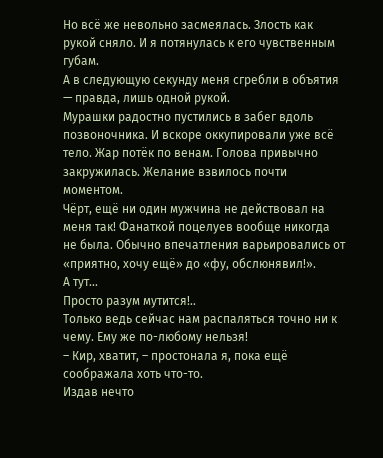Но всё же невольно засмеялась. Злость как рукой сняло. И я потянулась к его чувственным губам.
А в следующую секунду меня сгребли в объятия — правда, лишь одной рукой.
Мурашки радостно пустились в забег вдоль позвоночника. И вскоре оккупировали уже всё тело. Жар потёк по венам. Голова привычно закружилась. Желание взвилось почти моментом.
Чёрт, ещё ни один мужчина не действовал на меня так! Фанаткой поцелуев вообще никогда не была. Обычно впечатления варьировались от «приятно, хочу ещё» до «фу, обслюнявил!».
А тут...
Просто разум мутится!..
Только ведь сейчас нам распаляться точно ни к чему. Ему же по-любому нельзя!
– Кир, хватит, – простонала я, пока ещё соображала хоть что-то.
Издав нечто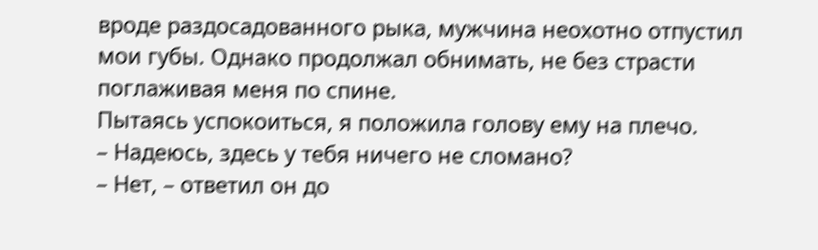вроде раздосадованного рыка, мужчина неохотно отпустил мои губы. Однако продолжал обнимать, не без страсти поглаживая меня по спине.
Пытаясь успокоиться, я положила голову ему на плечо.
– Надеюсь, здесь у тебя ничего не сломано?
– Нет, – ответил он до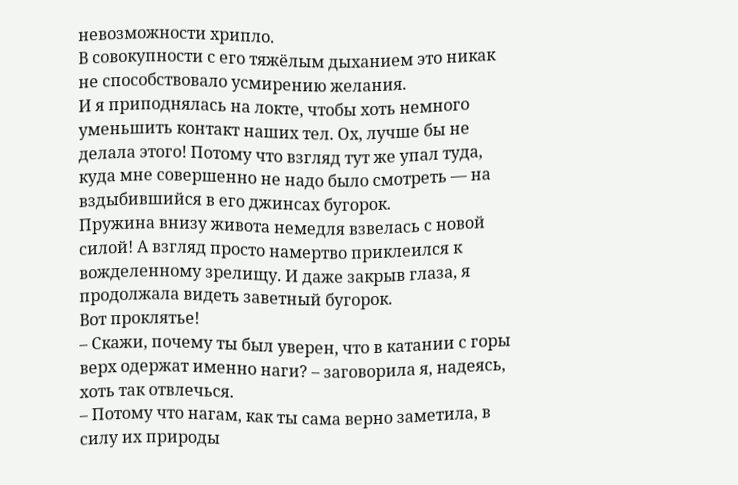невозможности хрипло.
В совокупности с его тяжёлым дыханием это никак не способствовало усмирению желания.
И я приподнялась на локте, чтобы хоть немного уменьшить контакт наших тел. Ох, лучше бы не делала этого! Потому что взгляд тут же упал туда, куда мне совершенно не надо было смотреть — на вздыбившийся в его джинсах бугорок.
Пружина внизу живота немедля взвелась с новой силой! А взгляд просто намертво приклеился к вожделенному зрелищу. И даже закрыв глаза, я продолжала видеть заветный бугорок.
Вот проклятье!
– Скажи, почему ты был уверен, что в катании с горы верх одержат именно наги? – заговорила я, надеясь, хоть так отвлечься.
– Потому что нагам, как ты сама верно заметила, в силу их природы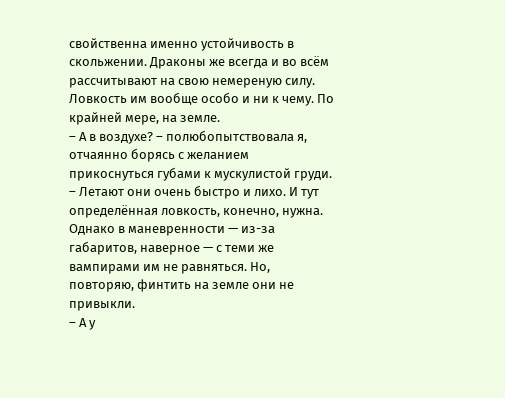свойственна именно устойчивость в скольжении. Драконы же всегда и во всём рассчитывают на свою немереную силу. Ловкость им вообще особо и ни к чему. По крайней мере, на земле.
– А в воздухе? – полюбопытствовала я, отчаянно борясь с желанием прикоснуться губами к мускулистой груди.
– Летают они очень быстро и лихо. И тут определённая ловкость, конечно, нужна. Однако в маневренности — из-за габаритов, наверное — с теми же вампирами им не равняться. Но, повторяю, финтить на земле они не привыкли.
– А у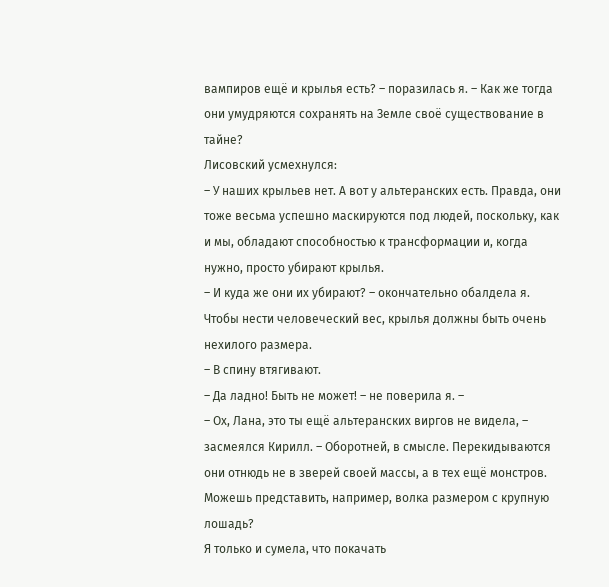вампиров ещё и крылья есть? – поразилась я. – Как же тогда они умудряются сохранять на Земле своё существование в тайне?
Лисовский усмехнулся:
– У наших крыльев нет. А вот у альтеранских есть. Правда, они тоже весьма успешно маскируются под людей, поскольку, как и мы, обладают способностью к трансформации и, когда нужно, просто убирают крылья.
– И куда же они их убирают? – окончательно обалдела я. Чтобы нести человеческий вес, крылья должны быть очень нехилого размера.
– В спину втягивают.
– Да ладно! Быть не может! – не поверила я. –
– Ох, Лана, это ты ещё альтеранских виргов не видела, – засмеялся Кирилл. – Оборотней, в смысле. Перекидываются они отнюдь не в зверей своей массы, а в тех ещё монстров. Можешь представить, например, волка размером с крупную лошадь?
Я только и сумела, что покачать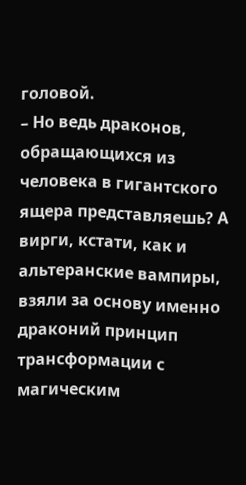головой.
– Но ведь драконов, обращающихся из человека в гигантского ящера представляешь? А вирги, кстати, как и альтеранские вампиры, взяли за основу именно драконий принцип трансформации с магическим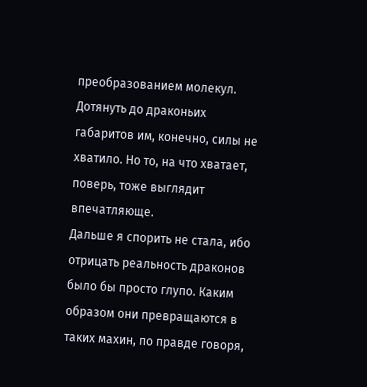преобразованием молекул. Дотянуть до драконьих габаритов им, конечно, силы не хватило. Но то, на что хватает, поверь, тоже выглядит впечатляюще.
Дальше я спорить не стала, ибо отрицать реальность драконов было бы просто глупо. Каким образом они превращаются в таких махин, по правде говоря,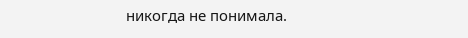никогда не понимала.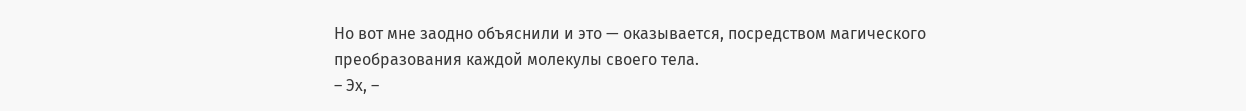Но вот мне заодно объяснили и это — оказывается, посредством магического преобразования каждой молекулы своего тела.
– Эх, –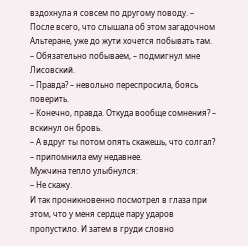вздохнула я совсем по другому поводу. – После всего, что слышала об этом загадочном Альтеране, уже до жути хочется побывать там.
– Обязательно побываем, – подмигнул мне Лисовский.
– Правда? – невольно переспросила, боясь поверить.
– Конечно, правда. Откуда вообще сомнения? – вскинул он бровь.
– А вдруг ты потом опять скажешь, что солгал? – припомнила ему недавнее.
Мужчина тепло улыбнулся:
– Не скажу.
И так проникновенно посмотрел в глаза при этом, что у меня сердце пару ударов пропустило. И затем в груди словно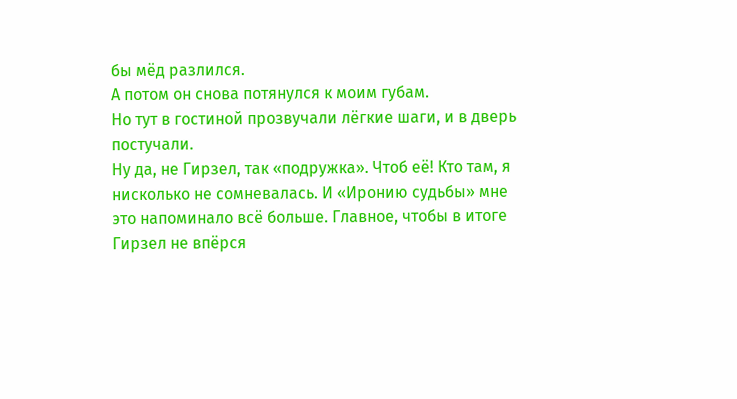бы мёд разлился.
А потом он снова потянулся к моим губам.
Но тут в гостиной прозвучали лёгкие шаги, и в дверь постучали.
Ну да, не Гирзел, так «подружка». Чтоб её! Кто там, я нисколько не сомневалась. И «Иронию судьбы» мне это напоминало всё больше. Главное, чтобы в итоге Гирзел не впёрся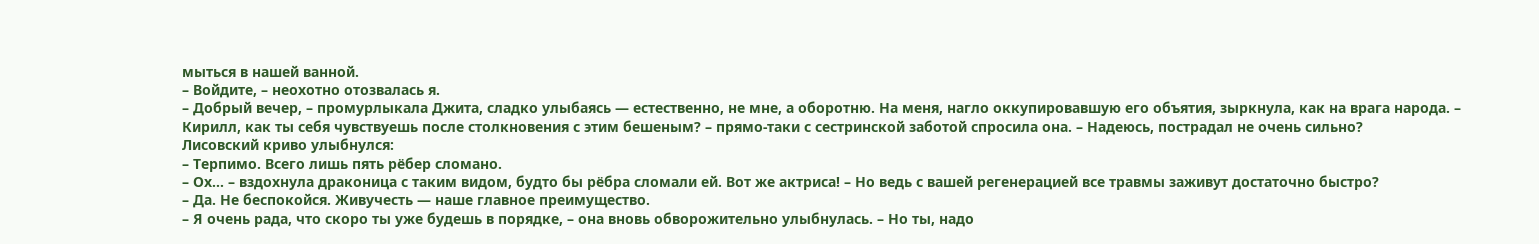мыться в нашей ванной.
– Войдите, – неохотно отозвалась я.
– Добрый вечер, – промурлыкала Джита, сладко улыбаясь — естественно, не мне, а оборотню. На меня, нагло оккупировавшую его объятия, зыркнула, как на врага народа. – Кирилл, как ты себя чувствуешь после столкновения с этим бешеным? – прямо-таки с сестринской заботой спросила она. – Надеюсь, пострадал не очень сильно?
Лисовский криво улыбнулся:
– Терпимо. Всего лишь пять рёбер сломано.
– Ох... – вздохнула драконица с таким видом, будто бы рёбра сломали ей. Вот же актриса! – Но ведь с вашей регенерацией все травмы заживут достаточно быстро?
– Да. Не беспокойся. Живучесть — наше главное преимущество.
– Я очень рада, что скоро ты уже будешь в порядке, – она вновь обворожительно улыбнулась. – Но ты, надо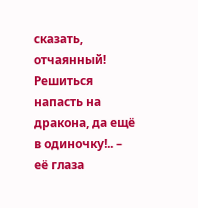сказать, отчаянный! Решиться напасть на дракона, да ещё в одиночку!.. – её глаза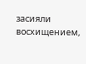засияли восхищением,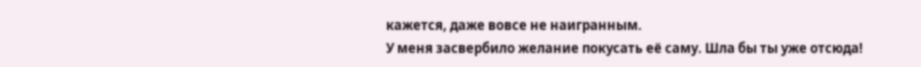кажется, даже вовсе не наигранным.
У меня засвербило желание покусать её саму. Шла бы ты уже отсюда!